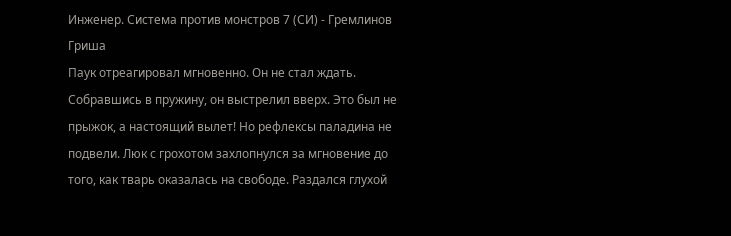Инженер. Система против монстров 7 (СИ) - Гремлинов Гриша
Паук отреагировал мгновенно. Он не стал ждать. Собравшись в пружину, он выстрелил вверх. Это был не прыжок, а настоящий вылет! Но рефлексы паладина не подвели. Люк с грохотом захлопнулся за мгновение до того, как тварь оказалась на свободе. Раздался глухой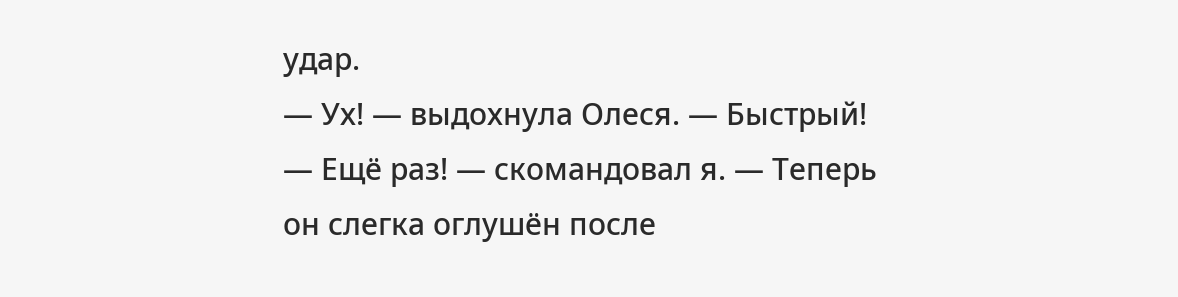удар.
— Ух! — выдохнула Олеся. — Быстрый!
— Ещё раз! — скомандовал я. — Теперь он слегка оглушён после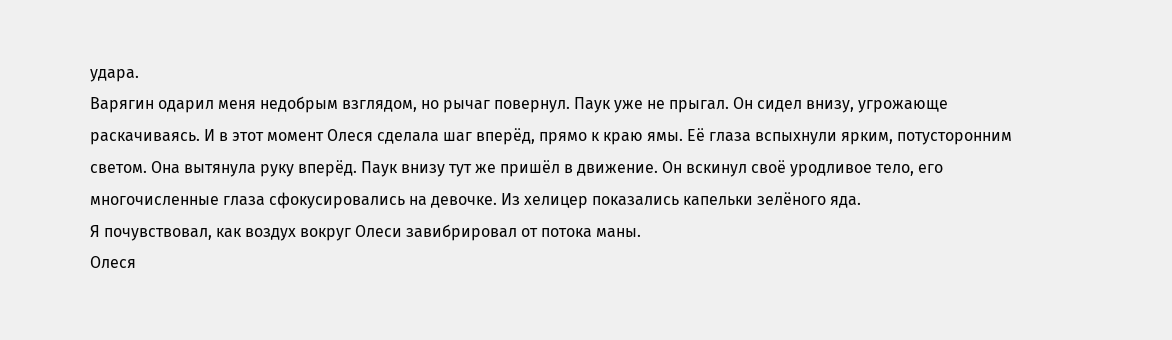удара.
Варягин одарил меня недобрым взглядом, но рычаг повернул. Паук уже не прыгал. Он сидел внизу, угрожающе раскачиваясь. И в этот момент Олеся сделала шаг вперёд, прямо к краю ямы. Её глаза вспыхнули ярким, потусторонним светом. Она вытянула руку вперёд. Паук внизу тут же пришёл в движение. Он вскинул своё уродливое тело, его многочисленные глаза сфокусировались на девочке. Из хелицер показались капельки зелёного яда.
Я почувствовал, как воздух вокруг Олеси завибрировал от потока маны.
Олеся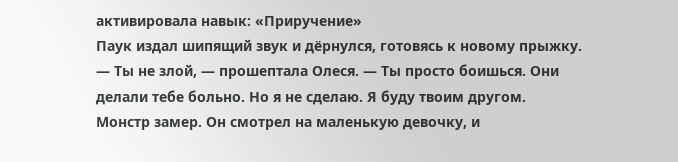активировала навык: «Приручение»
Паук издал шипящий звук и дёрнулся, готовясь к новому прыжку.
— Ты не злой, — прошептала Олеся. — Ты просто боишься. Они делали тебе больно. Но я не сделаю. Я буду твоим другом.
Монстр замер. Он смотрел на маленькую девочку, и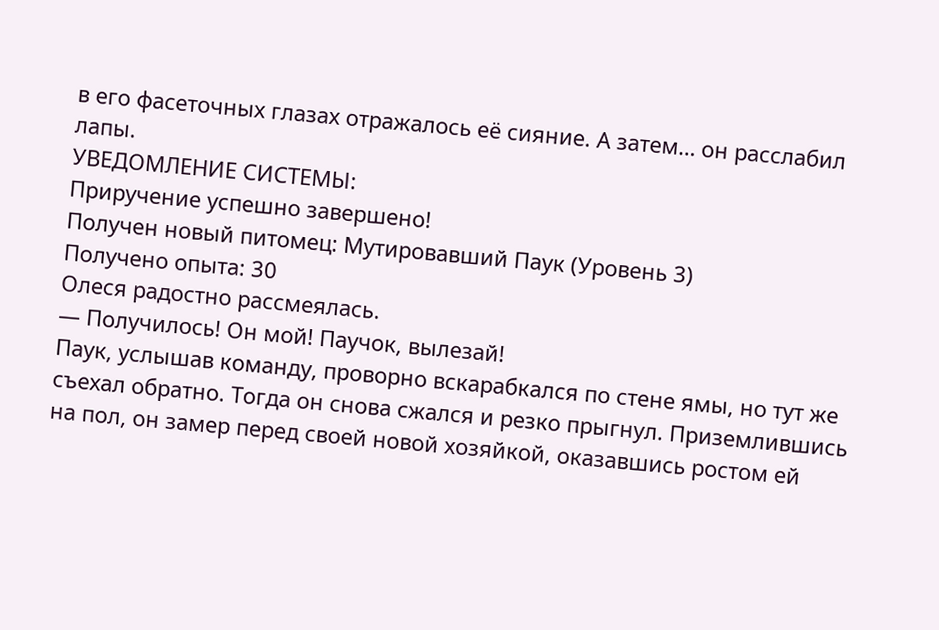в его фасеточных глазах отражалось её сияние. А затем… он расслабил лапы.
УВЕДОМЛЕНИЕ СИСТЕМЫ:
Приручение успешно завершено!
Получен новый питомец: Мутировавший Паук (Уровень 3)
Получено опыта: 30
Олеся радостно рассмеялась.
— Получилось! Он мой! Паучок, вылезай!
Паук, услышав команду, проворно вскарабкался по стене ямы, но тут же съехал обратно. Тогда он снова сжался и резко прыгнул. Приземлившись на пол, он замер перед своей новой хозяйкой, оказавшись ростом ей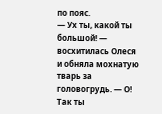по пояс.
— Ух ты, какой ты большой! — восхитилась Олеся и обняла мохнатую тварь за головогрудь. — О! Так ты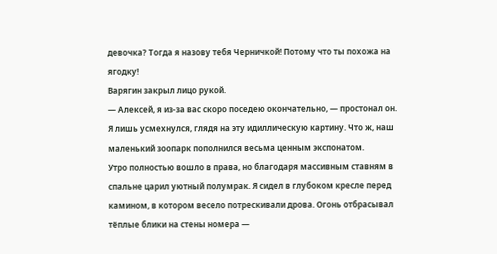девочка? Тогда я назову тебя Черничкой! Потому что ты похожа на ягодку!
Варягин закрыл лицо рукой.
— Алексей, я из-за вас скоро поседею окончательно, — простонал он.
Я лишь усмехнулся, глядя на эту идиллическую картину. Что ж, наш маленький зоопарк пополнился весьма ценным экспонатом.
Утро полностью вошло в права, но благодаря массивным ставням в спальне царил уютный полумрак. Я сидел в глубоком кресле перед камином, в котором весело потрескивали дрова. Огонь отбрасывал тёплые блики на стены номера —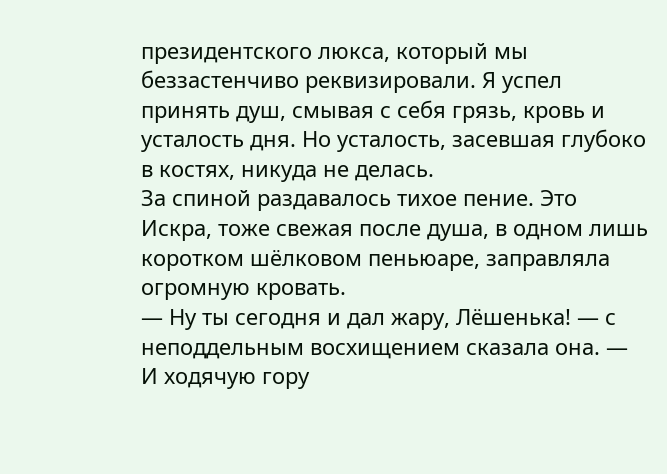президентского люкса, который мы беззастенчиво реквизировали. Я успел принять душ, смывая с себя грязь, кровь и усталость дня. Но усталость, засевшая глубоко в костях, никуда не делась.
За спиной раздавалось тихое пение. Это Искра, тоже свежая после душа, в одном лишь коротком шёлковом пеньюаре, заправляла огромную кровать.
— Ну ты сегодня и дал жару, Лёшенька! — с неподдельным восхищением сказала она. — И ходячую гору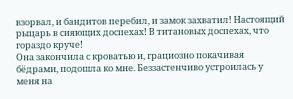взорвал, и бандитов перебил, и замок захватил! Настоящий рыцарь в сияющих доспехах! В титановых доспехах, что гораздо круче!
Она закончила с кроватью и, грациозно покачивая бёдрами, подошла ко мне. Беззастенчиво устроилась у меня на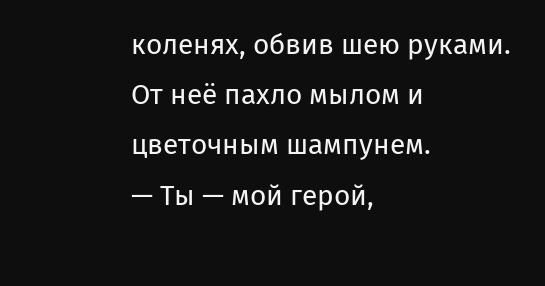коленях, обвив шею руками. От неё пахло мылом и цветочным шампунем.
— Ты — мой герой,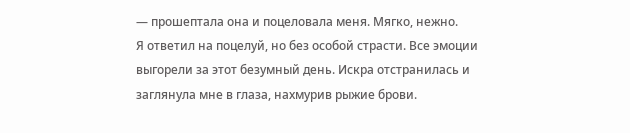— прошептала она и поцеловала меня. Мягко, нежно.
Я ответил на поцелуй, но без особой страсти. Все эмоции выгорели за этот безумный день. Искра отстранилась и заглянула мне в глаза, нахмурив рыжие брови.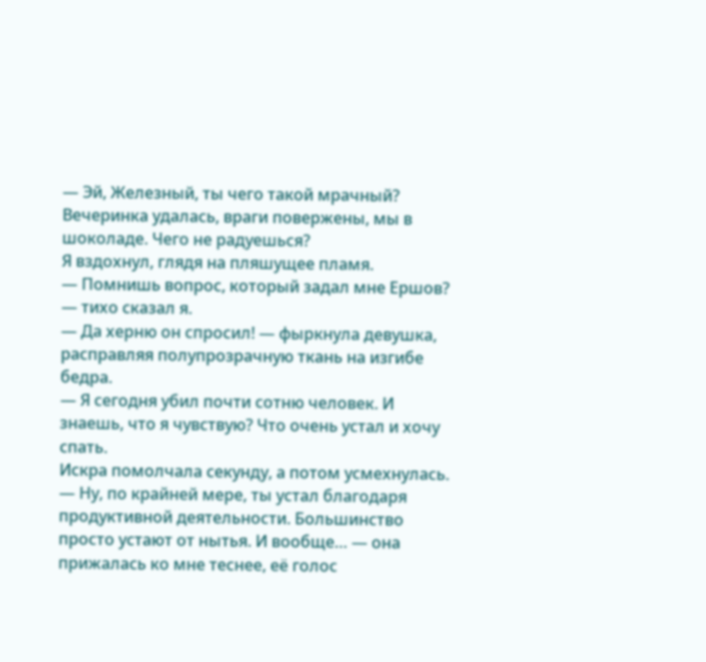— Эй, Железный, ты чего такой мрачный? Вечеринка удалась, враги повержены, мы в шоколаде. Чего не радуешься?
Я вздохнул, глядя на пляшущее пламя.
— Помнишь вопрос, который задал мне Ершов? — тихо сказал я.
— Да херню он спросил! — фыркнула девушка, расправляя полупрозрачную ткань на изгибе бедра.
— Я сегодня убил почти сотню человек. И знаешь, что я чувствую? Что очень устал и хочу спать.
Искра помолчала секунду, а потом усмехнулась.
— Ну, по крайней мере, ты устал благодаря продуктивной деятельности. Большинство просто устают от нытья. И вообще… — она прижалась ко мне теснее, её голос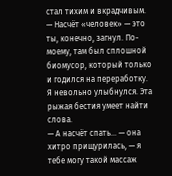стал тихим и вкрадчивым. — Насчёт «человек» — это ты, конечно, загнул. По-моему, там был сплошной биомусор, который только и годился на переработку.
Я невольно улыбнулся. Эта рыжая бестия умеет найти слова.
— А насчёт спать… — она хитро прищурилась, — я тебе могу такой массаж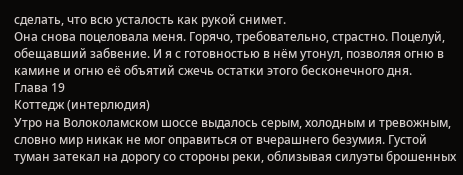сделать, что всю усталость как рукой снимет.
Она снова поцеловала меня. Горячо, требовательно, страстно. Поцелуй, обещавший забвение. И я с готовностью в нём утонул, позволяя огню в камине и огню её объятий сжечь остатки этого бесконечного дня.
Глава 19
Коттедж (интерлюдия)
Утро на Волоколамском шоссе выдалось серым, холодным и тревожным, словно мир никак не мог оправиться от вчерашнего безумия. Густой туман затекал на дорогу со стороны реки, облизывая силуэты брошенных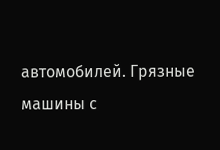автомобилей. Грязные машины с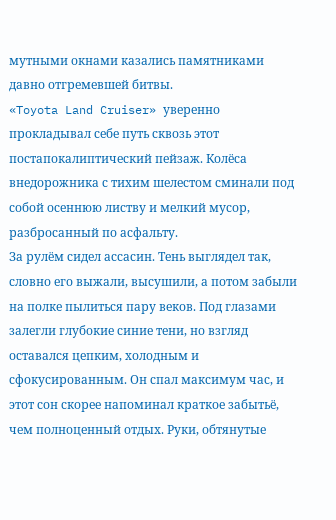мутными окнами казались памятниками давно отгремевшей битвы.
«Toyota Land Cruiser» уверенно прокладывал себе путь сквозь этот постапокалиптический пейзаж. Колёса внедорожника с тихим шелестом сминали под собой осеннюю листву и мелкий мусор, разбросанный по асфальту.
За рулём сидел ассасин. Тень выглядел так, словно его выжали, высушили, а потом забыли на полке пылиться пару веков. Под глазами залегли глубокие синие тени, но взгляд оставался цепким, холодным и сфокусированным. Он спал максимум час, и этот сон скорее напоминал краткое забытьё, чем полноценный отдых. Руки, обтянутые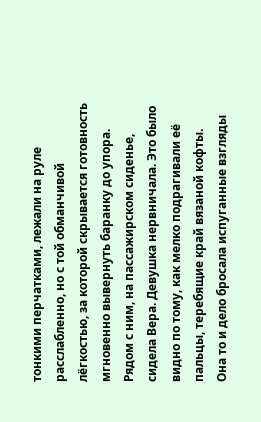тонкими перчатками, лежали на руле расслабленно, но с той обманчивой лёгкостью, за которой скрывается готовность мгновенно вывернуть баранку до упора.
Рядом с ним, на пассажирском сиденье, сидела Вера. Девушка нервничала. Это было видно по тому, как мелко подрагивали её пальцы, теребящие край вязаной кофты. Она то и дело бросала испуганные взгляды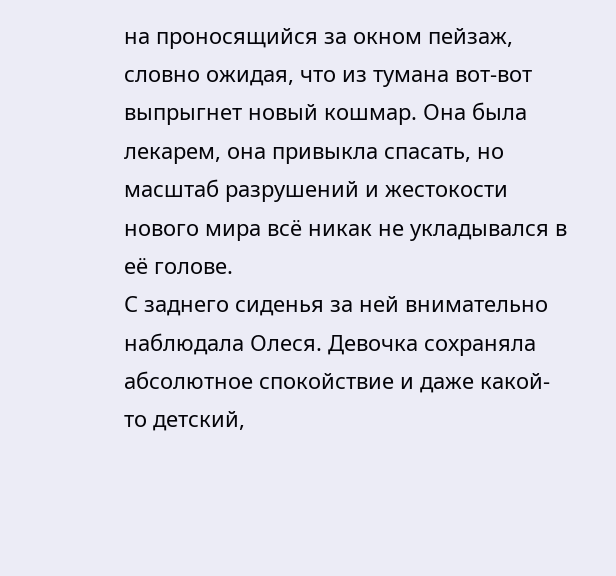на проносящийся за окном пейзаж, словно ожидая, что из тумана вот-вот выпрыгнет новый кошмар. Она была лекарем, она привыкла спасать, но масштаб разрушений и жестокости нового мира всё никак не укладывался в её голове.
С заднего сиденья за ней внимательно наблюдала Олеся. Девочка сохраняла абсолютное спокойствие и даже какой-то детский,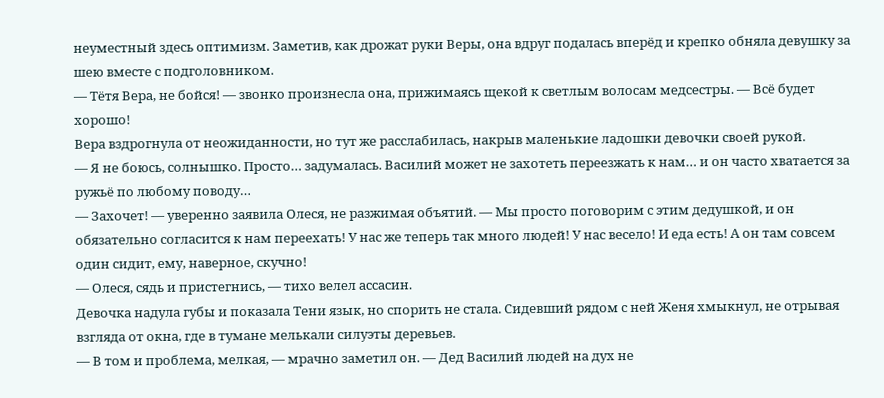неуместный здесь оптимизм. Заметив, как дрожат руки Веры, она вдруг подалась вперёд и крепко обняла девушку за шею вместе с подголовником.
— Тётя Вера, не бойся! — звонко произнесла она, прижимаясь щекой к светлым волосам медсестры. — Всё будет хорошо!
Вера вздрогнула от неожиданности, но тут же расслабилась, накрыв маленькие ладошки девочки своей рукой.
— Я не боюсь, солнышко. Просто… задумалась. Василий может не захотеть переезжать к нам… и он часто хватается за ружьё по любому поводу…
— Захочет! — уверенно заявила Олеся, не разжимая объятий. — Мы просто поговорим с этим дедушкой, и он обязательно согласится к нам переехать! У нас же теперь так много людей! У нас весело! И еда есть! А он там совсем один сидит, ему, наверное, скучно!
— Олеся, сядь и пристегнись, — тихо велел ассасин.
Девочка надула губы и показала Тени язык, но спорить не стала. Сидевший рядом с ней Женя хмыкнул, не отрывая взгляда от окна, где в тумане мелькали силуэты деревьев.
— В том и проблема, мелкая, — мрачно заметил он. — Дед Василий людей на дух не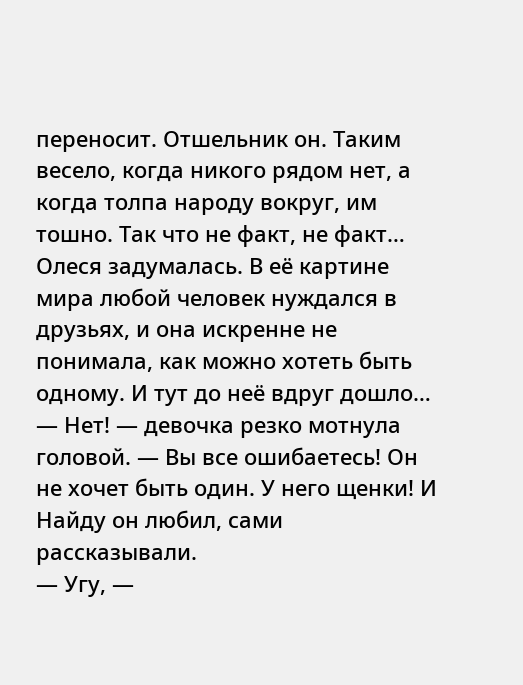переносит. Отшельник он. Таким весело, когда никого рядом нет, а когда толпа народу вокруг, им тошно. Так что не факт, не факт…
Олеся задумалась. В её картине мира любой человек нуждался в друзьях, и она искренне не понимала, как можно хотеть быть одному. И тут до неё вдруг дошло…
— Нет! — девочка резко мотнула головой. — Вы все ошибаетесь! Он не хочет быть один. У него щенки! И Найду он любил, сами рассказывали.
— Угу, —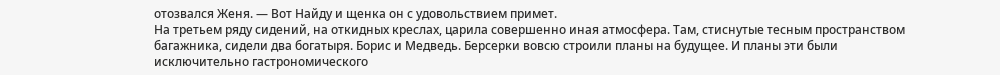отозвался Женя. — Вот Найду и щенка он с удовольствием примет.
На третьем ряду сидений, на откидных креслах, царила совершенно иная атмосфера. Там, стиснутые тесным пространством багажника, сидели два богатыря. Борис и Медведь. Берсерки вовсю строили планы на будущее. И планы эти были исключительно гастрономического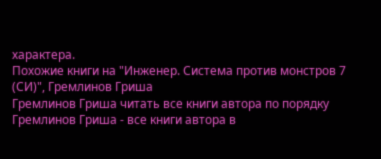характера.
Похожие книги на "Инженер. Система против монстров 7 (СИ)", Гремлинов Гриша
Гремлинов Гриша читать все книги автора по порядку
Гремлинов Гриша - все книги автора в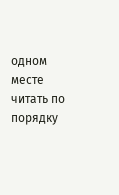одном месте читать по порядку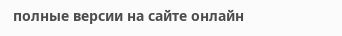полные версии на сайте онлайн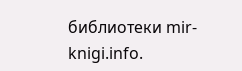библиотеки mir-knigi.info.